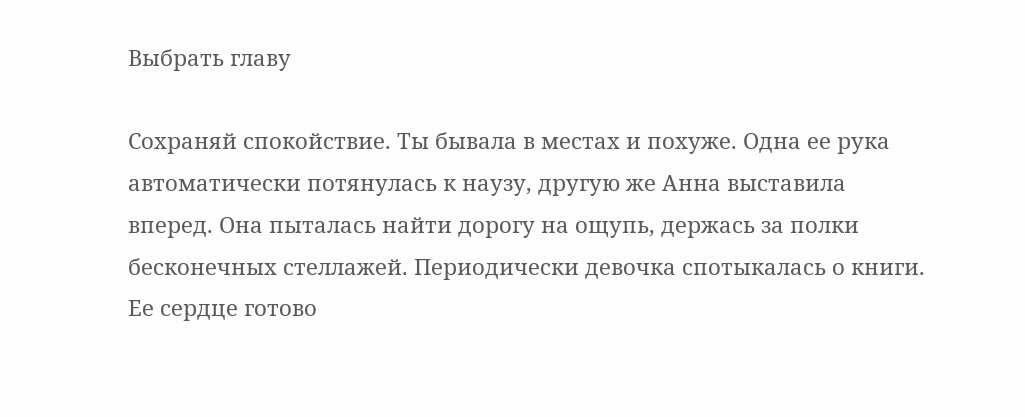Выбрать главу

Сохраняй спокойствие. Ты бывала в местах и похуже. Одна ее рука автоматически потянулась к наузу, другую же Анна выставила вперед. Она пыталась найти дорогу на ощупь, держась за полки бесконечных стеллажей. Периодически девочка спотыкалась о книги. Ее сердце готово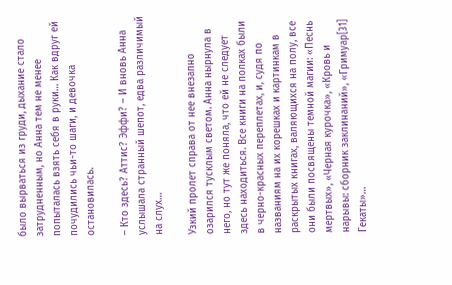было вырваться из груди, дыхание стало затрудненным, но Анна тем не менее попыталась взять себя в руки… Как вдруг ей почудились чьи-то шаги, и девочка остановилась.

– Кто здесь? Аттис? Эффи? – И вновь Анна услышала странный шепот, едва различимый на слух…

Узкий пролет справа от нее внезапно озарился тусклым светом. Анна нырнула в него, но тут же поняла, что ей не следует здесь находиться. Все книги на полках были в черно-красных переплетах, и, судя по названиям на их корешках и картинкам в раскрытых книгах, валяющихся на полу, все они были посвящены темной магии: «Песнь мертвых», «Черная курочка», «Кровь и нарывы: сборник заклинаний», «Гримуар[31] Гекаты»…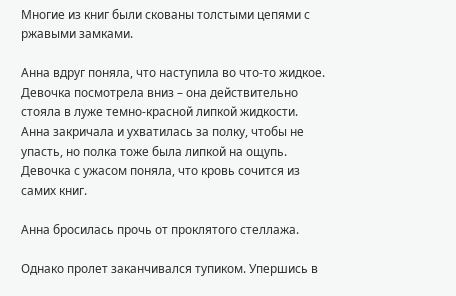Многие из книг были скованы толстыми цепями с ржавыми замками.

Анна вдруг поняла, что наступила во что-то жидкое. Девочка посмотрела вниз – она действительно стояла в луже темно-красной липкой жидкости. Анна закричала и ухватилась за полку, чтобы не упасть, но полка тоже была липкой на ощупь. Девочка с ужасом поняла, что кровь сочится из самих книг.

Анна бросилась прочь от проклятого стеллажа.

Однако пролет заканчивался тупиком. Упершись в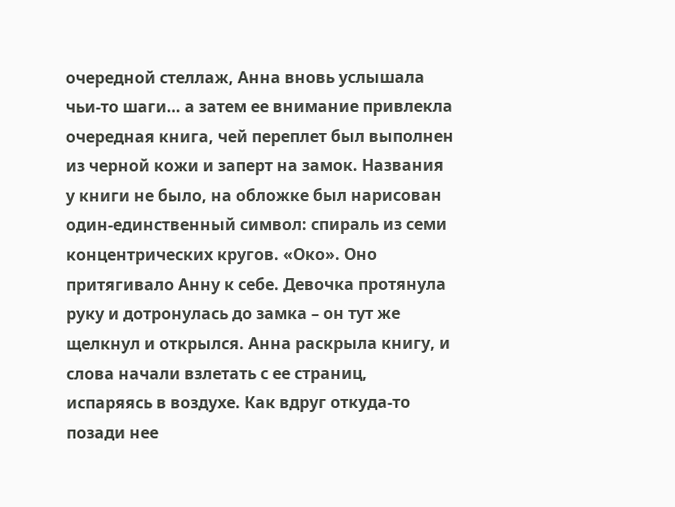очередной стеллаж, Анна вновь услышала чьи-то шаги… а затем ее внимание привлекла очередная книга, чей переплет был выполнен из черной кожи и заперт на замок. Названия у книги не было, на обложке был нарисован один-единственный символ: спираль из семи концентрических кругов. «Око». Оно притягивало Анну к себе. Девочка протянула руку и дотронулась до замка – он тут же щелкнул и открылся. Анна раскрыла книгу, и слова начали взлетать с ее страниц, испаряясь в воздухе. Как вдруг откуда-то позади нее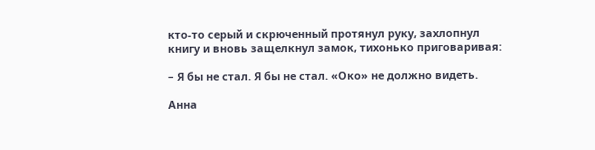кто-то серый и скрюченный протянул руку, захлопнул книгу и вновь защелкнул замок, тихонько приговаривая:

– Я бы не стал. Я бы не стал. «Око» не должно видеть.

Анна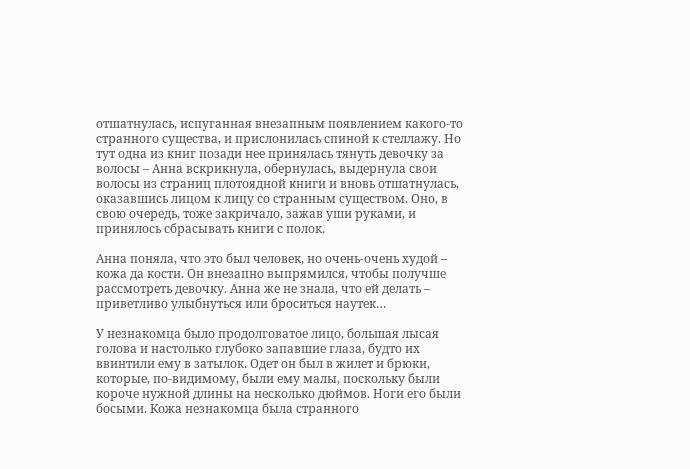отшатнулась, испуганная внезапным появлением какого-то странного существа, и прислонилась спиной к стеллажу. Но тут одна из книг позади нее принялась тянуть девочку за волосы – Анна вскрикнула, обернулась, выдернула свои волосы из страниц плотоядной книги и вновь отшатнулась, оказавшись лицом к лицу со странным существом. Оно, в свою очередь, тоже закричало, зажав уши руками, и принялось сбрасывать книги с полок.

Анна поняла, что это был человек, но очень-очень худой – кожа да кости. Он внезапно выпрямился, чтобы получше рассмотреть девочку. Анна же не знала, что ей делать – приветливо улыбнуться или броситься наутек…

У незнакомца было продолговатое лицо, большая лысая голова и настолько глубоко запавшие глаза, будто их ввинтили ему в затылок. Одет он был в жилет и брюки, которые, по-видимому, были ему малы, поскольку были короче нужной длины на несколько дюймов. Ноги его были босыми. Кожа незнакомца была странного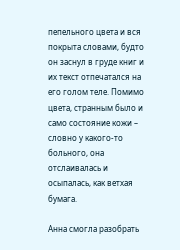пепельного цвета и вся покрыта словами, будто он заснул в груде книг и их текст отпечатался на его голом теле. Помимо цвета, странным было и само состояние кожи – словно у какого-то больного, она отслаивалась и осыпалась, как ветхая бумага.

Анна смогла разобрать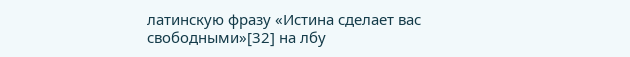латинскую фразу «Истина сделает вас свободными»[32] на лбу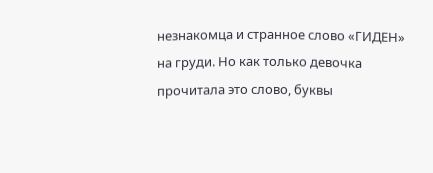незнакомца и странное слово «ГИДЕН» на груди. Но как только девочка прочитала это слово, буквы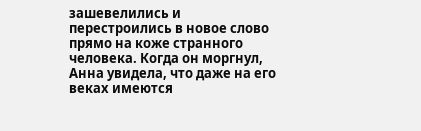зашевелились и перестроились в новое слово прямо на коже странного человека. Когда он моргнул, Анна увидела, что даже на его веках имеются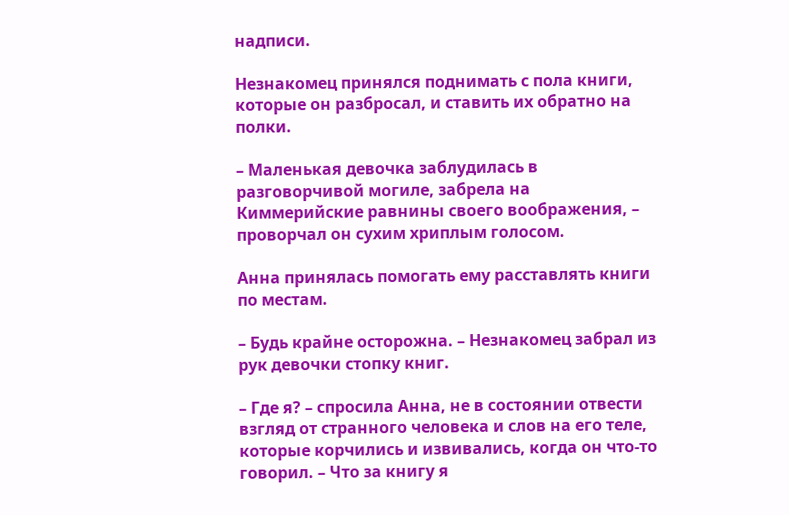надписи.

Незнакомец принялся поднимать с пола книги, которые он разбросал, и ставить их обратно на полки.

– Маленькая девочка заблудилась в разговорчивой могиле, забрела на Киммерийские равнины своего воображения, – проворчал он сухим хриплым голосом.

Анна принялась помогать ему расставлять книги по местам.

– Будь крайне осторожна. – Незнакомец забрал из рук девочки стопку книг.

– Где я? – спросила Анна, не в состоянии отвести взгляд от странного человека и слов на его теле, которые корчились и извивались, когда он что-то говорил. – Что за книгу я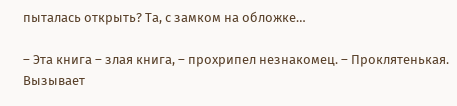пыталась открыть? Та, с замком на обложке…

– Эта книга – злая книга, – прохрипел незнакомец. – Проклятенькая. Вызывает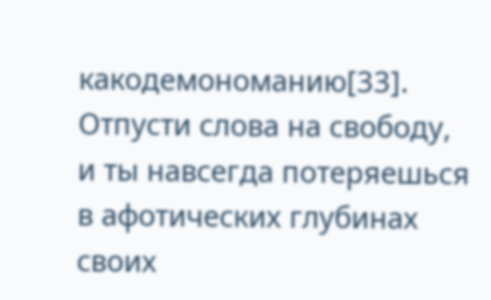какодемономанию[33]. Отпусти слова на свободу, и ты навсегда потеряешься в афотических глубинах своих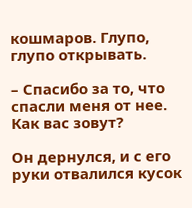кошмаров. Глупо, глупо открывать.

– Спасибо за то, что спасли меня от нее. Как вас зовут?

Он дернулся, и с его руки отвалился кусок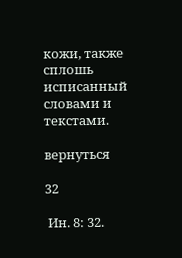кожи, также сплошь исписанный словами и текстами.

вернуться

32

 Ин. 8: 32.